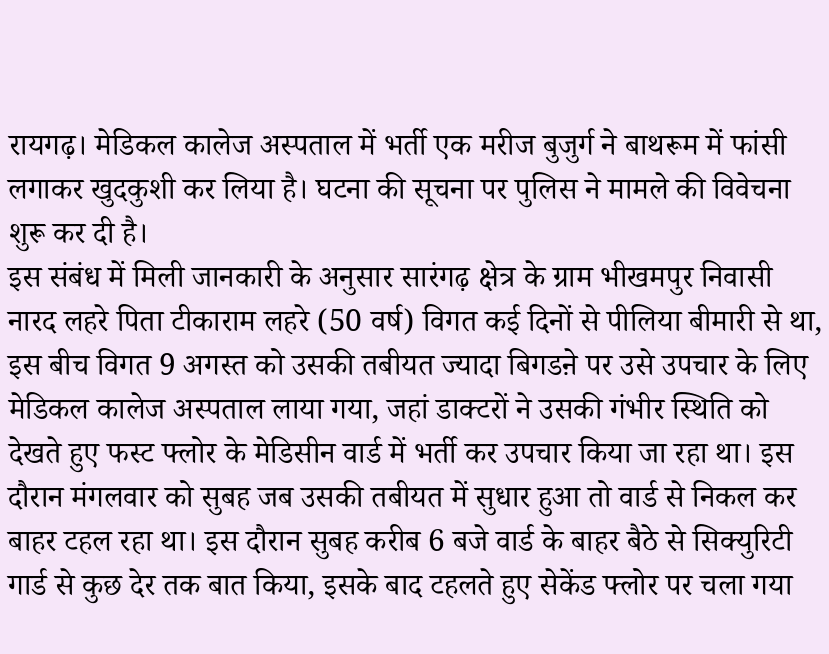रायगढ़। मेडिकल कालेज अस्पताल में भर्ती एक मरीज बुजुर्ग ने बाथरूम में फांसी लगाकर खुदकुशी कर लिया है। घटना की सूचना पर पुलिस ने मामले की विवेचना शुरू कर दी है।
इस संबंध में मिली जानकारी के अनुसार सारंगढ़ क्षेत्र के ग्राम भीखमपुर निवासी नारद लहरे पिता टीकाराम लहरे (50 वर्ष) विगत कई दिनों से पीलिया बीमारी से था, इस बीच विगत 9 अगस्त को उसकी तबीयत ज्यादा बिगडऩे पर उसे उपचार के लिए मेडिकल कालेज अस्पताल लाया गया, जहां डाक्टरों ने उसकी गंभीर स्थिति को देखते हुए फस्ट फ्लोर के मेडिसीन वार्ड में भर्ती कर उपचार किया जा रहा था। इस दौरान मंगलवार को सुबह जब उसकी तबीयत में सुधार हुआ तो वार्ड से निकल कर बाहर टहल रहा था। इस दौरान सुबह करीब 6 बजे वार्ड के बाहर बैठे से सिक्युरिटी गार्ड से कुछ देर तक बात किया, इसके बाद टहलते हुए सेकेंड फ्लोर पर चला गया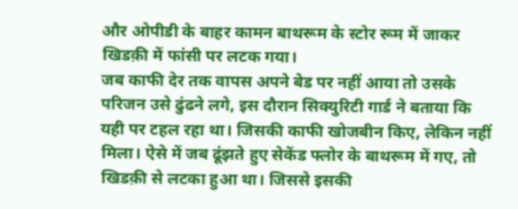और ओपीडी के बाहर कामन बाथरूम के स्टोर रूम में जाकर खिडक़ी में फांसी पर लटक गया।
जब काफी देर तक वापस अपने बेड पर नहीं आया तो उसके परिजन उसे ढुंढने लगे, इस दौरान सिक्युरिटी गार्ड ने बताया कि यही पर टहल रहा था। जिसकी काफी खोजबीन किए, लेकिन नहीं मिला। ऐसे में जब ढूंझते हुए सेकेंड फ्लोर के बाथरूम में गए, तो खिडक़ी से लटका हुआ था। जिससे इसकी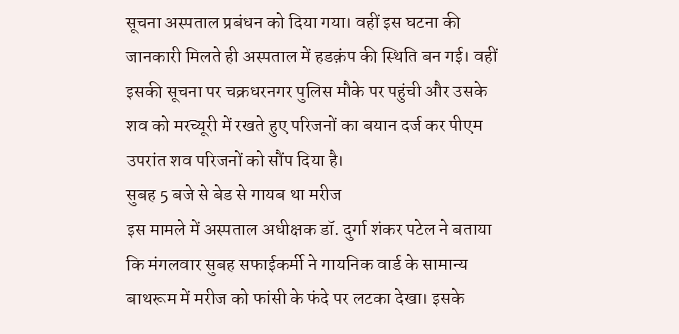सूचना अस्पताल प्रबंधन को दिया गया। वहीं इस घटना की जानकारी मिलते ही अस्पताल में हडक़ंप की स्थिति बन गई। वहीं इसकी सूचना पर चक्रधरनगर पुलिस मौके पर पहुंची और उसके शव को मरच्यूरी में रखते हुए परिजनों का बयान दर्ज कर पीएम उपरांत शव परिजनों को सौंप दिया है।
सुबह 5 बजे से बेड से गायब था मरीज
इस मामले में अस्पताल अधीक्षक डॉ. दुर्गा शंकर पटेल ने बताया कि मंगलवार सुबह सफाईकर्मी ने गायनिक वार्ड के सामान्य बाथरूम में मरीज को फांसी के फंदे पर लटका देखा। इसके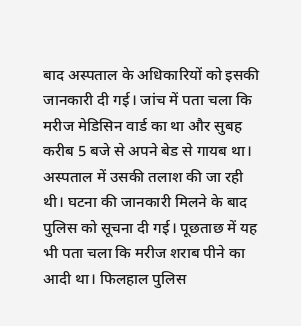बाद अस्पताल के अधिकारियों को इसकी जानकारी दी गई। जांच में पता चला कि मरीज मेडिसिन वार्ड का था और सुबह करीब 5 बजे से अपने बेड से गायब था। अस्पताल में उसकी तलाश की जा रही थी। घटना की जानकारी मिलने के बाद पुलिस को सूचना दी गई। पूछताछ में यह भी पता चला कि मरीज शराब पीने का आदी था। फिलहाल पुलिस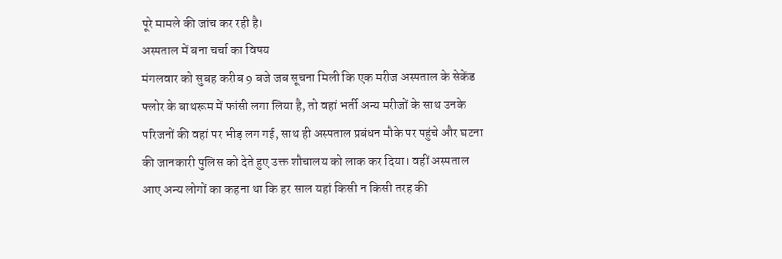पूरे मामले की जांच कर रही है।
अस्पताल में बना चर्चा का विषय
मंगलवार को सुबह करीब 9 बजे जब सूचना मिली कि एक मरीज अस्पताल के सेकेंड फ्लोर के बाथरूम में फांसी लगा लिया है, तो वहां भर्ती अन्य मरीजों के साथ उनके परिजनों की वहां पर भीड़ लग गई, साथ ही अस्पताल प्रबंधन मौके पर पहुंचे और घटना की जानकारी पुलिस को देते हुए उक्त शौचालय को लाक कर दिया। वहीं अस्पताल आए अन्य लोगों का कहना था कि हर साल यहां किसी न किसी तरह की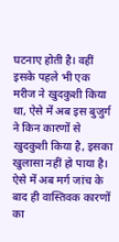घटनाए होती है। वहीं इसके पहले भी एक मरीज ने खुदकुशी किया था, ऐसे में अब इस बुजुर्ग ने किन कारणों से खुदकुशी किया है, इसका खुलासा नहीं हो पाया है। ऐसे में अब मर्ग जांच के बाद ही वास्तिवक कारणों का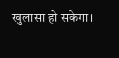खुलासा हो सकेगा।